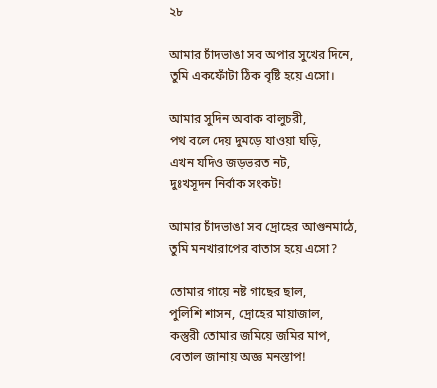২৮

আমার চাঁদভাঙা সব অপার সুখের দিনে,
তুমি একফোঁটা ঠিক বৃষ্টি হয়ে এসো।

আমার সুদিন অবাক বালুচরী,
পথ বলে দেয় দুমড়ে যাওয়া ঘড়ি,
এখন যদিও জড়ভরত নট,
দুঃখসূদন নির্বাক সংকট!

আমার চাঁদভাঙা সব দ্রোহের আগুনমাঠে,
তুমি মনখারাপের বাতাস হয়ে এসো?

তোমার গায়ে নষ্ট গাছের ছাল,
পুলিশি শাসন, দ্রোহের মায়াজাল,
কস্তুরী তোমার জমিয়ে জমির মাপ,
বেতাল জানায় অজ্ঞ মনস্তাপ!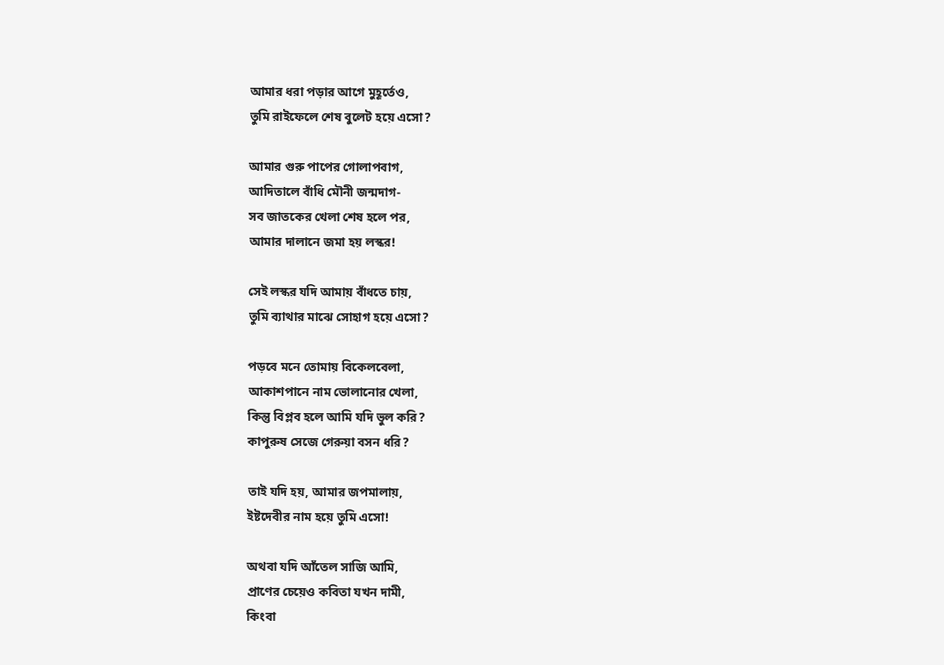আমার ধরা পড়ার আগে মুহূর্তেও,
তুমি রাইফেলে শেষ বুলেট হয়ে এসো?

আমার গুরু পাপের গোলাপবাগ,
আদিতালে বাঁধি মৌনী জন্মদাগ-
সব জাতকের খেলা শেষ হলে পর,
আমার দালানে জমা হয় লস্কর!

সেই লস্কর যদি আমায় বাঁধতে চায়,
তুমি ব্যাথার মাঝে সোহাগ হয়ে এসো?

পড়বে মনে তোমায় বিকেলবেলা,
আকাশপানে নাম ভোলানোর খেলা,
কিন্তু বিপ্লব হলে আমি যদি ভুল করি?
কাপুরুষ সেজে গেরুয়া বসন ধরি?

তাই যদি হয়, আমার জপমালায়,
ইষ্টদেবীর নাম হয়ে তুমি এসো!

অথবা যদি আঁতেল সাজি আমি,
প্রাণের চেয়েও কবিতা যখন দামী,
কিংবা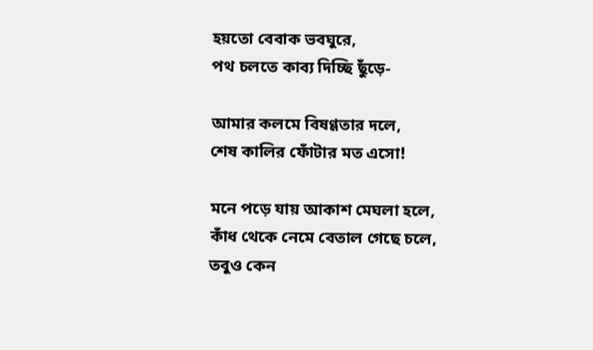হয়তো বেবাক ভবঘুরে,
পথ চলতে কাব্য দিচ্ছি ছুঁড়ে-

আমার কলমে বিষণ্ণতার দলে,
শেষ কালির ফোঁটার মত এসো!

মনে পড়ে যায় আকাশ মেঘলা হলে,
কাঁধ থেকে নেমে বেতাল গেছে চলে,
তবুও কেন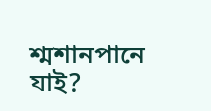শ্মশানপানে যাই?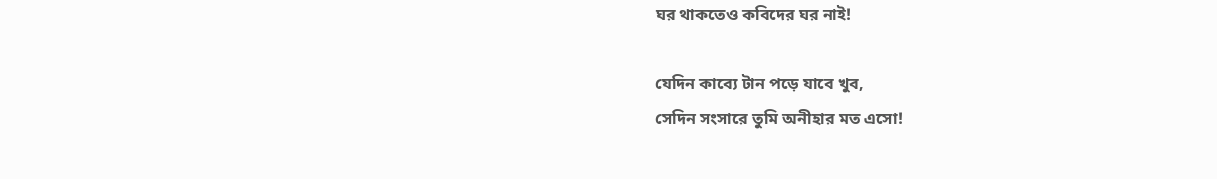ঘর থাকতেও কবিদের ঘর নাই!

যেদিন কাব্যে টান পড়ে যাবে খুব,
সেদিন সংসারে তুমি অনীহার মত এসো!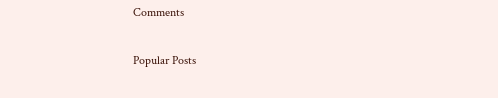Comments

Popular Posts